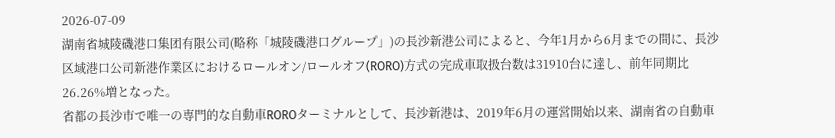2026-07-09
湖南省城陵磯港口集团有限公司(略称「城陵磯港口グループ」)の長沙新港公司によると、今年1月から6月までの間に、長沙区域港口公司新港作業区におけるロールオン/ロールオフ(RORO)方式の完成車取扱台数は31910台に達し、前年同期比26.26%増となった。
省都の長沙市で唯一の専門的な自動車ROROターミナルとして、長沙新港は、2019年6月の運営開始以来、湖南省の自動車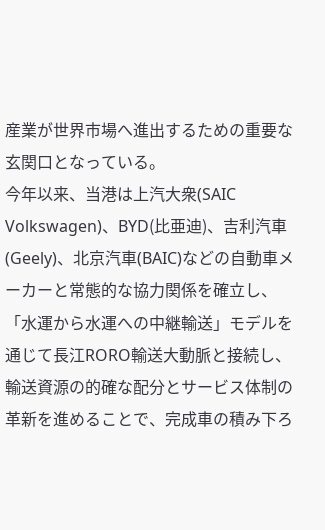産業が世界市場へ進出するための重要な玄関口となっている。
今年以来、当港は上汽大衆(SAIC Volkswagen)、BYD(比亜迪)、吉利汽車(Geely)、北京汽車(BAIC)などの自動車メーカーと常態的な協力関係を確立し、「水運から水運への中継輸送」モデルを通じて長江RORO輸送大動脈と接続し、輸送資源の的確な配分とサービス体制の革新を進めることで、完成車の積み下ろ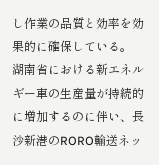し作業の品質と効率を効果的に確保している。
湖南省における新エネルギー車の生産量が持続的に増加するのに伴い、長沙新港のRORO輸送ネッ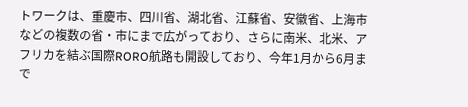トワークは、重慶市、四川省、湖北省、江蘇省、安徽省、上海市などの複数の省・市にまで広がっており、さらに南米、北米、アフリカを結ぶ国際RORO航路も開設しており、今年1月から6月まで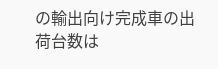の輸出向け完成車の出荷台数は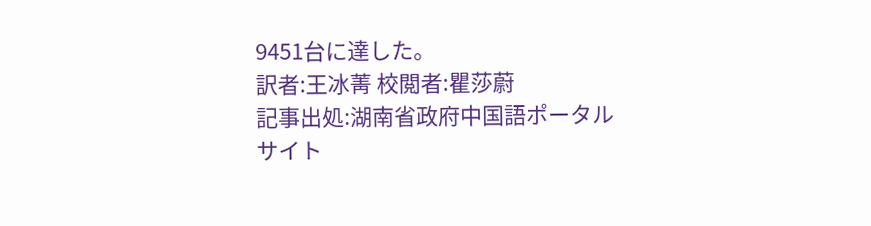9451台に達した。
訳者:王冰菁 校閲者:瞿莎蔚
記事出処:湖南省政府中国語ポータルサイト